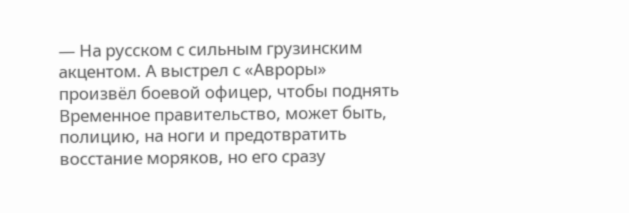— На русском с сильным грузинским акцентом. А выстрел с «Авроры» произвёл боевой офицер, чтобы поднять Временное правительство, может быть, полицию, на ноги и предотвратить восстание моряков, но его сразу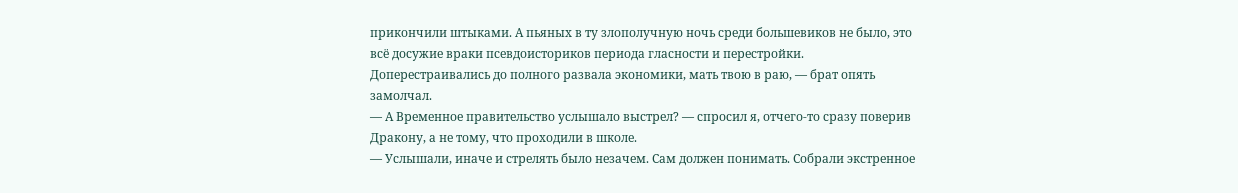прикончили штыками. А пьяных в ту злополучную ночь среди большевиков не было, это всё досужие враки псевдоисториков периода гласности и перестройки. Доперестраивались до полного развала экономики, мать твою в раю, — брат опять замолчал.
— А Временное правительство услышало выстрел? — спросил я, отчего-то сразу поверив Дракону, а не тому, что проходили в школе.
— Услышали, иначе и стрелять было незачем. Сам должен понимать. Собрали экстренное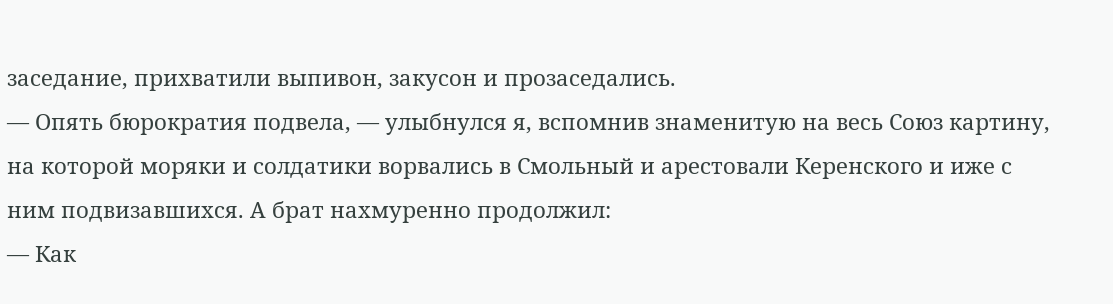заседание, прихватили выпивон, закусон и прозаседались.
— Опять бюрократия подвела, — улыбнулся я, вспомнив знаменитую на весь Союз картину, на которой моряки и солдатики ворвались в Смольный и арестовали Керенского и иже с ним подвизавшихся. А брат нахмуренно продолжил:
— Как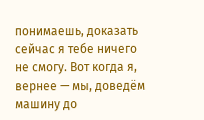понимаешь, доказать сейчас я тебе ничего не смогу. Вот когда я, вернее — мы, доведём машину до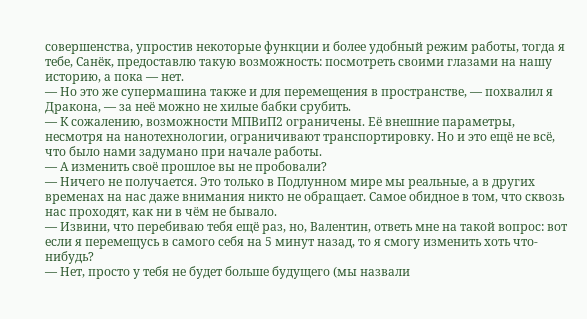совершенства, упростив некоторые функции и более удобный режим работы, тогда я тебе, Санёк, предоставлю такую возможность: посмотреть своими глазами на нашу историю, а пока — нет.
— Но это же супермашина также и для перемещения в пространстве, — похвалил я Дракона, — за неё можно не хилые бабки срубить.
— К сожалению, возможности МПВиП2 ограничены. Её внешние параметры, несмотря на нанотехнологии, ограничивают транспортировку. Но и это ещё не всё, что было нами задумано при начале работы.
— А изменить своё прошлое вы не пробовали?
— Ничего не получается. Это только в Подлунном мире мы реальные, а в других временах на нас даже внимания никто не обращает. Самое обидное в том, что сквозь нас проходят, как ни в чём не бывало.
— Извини, что перебиваю тебя ещё раз, но, Валентин, ответь мне на такой вопрос: вот если я перемещусь в самого себя на 5 минут назад, то я смогу изменить хоть что-нибудь?
— Нет, просто у тебя не будет больше будущего (мы назвали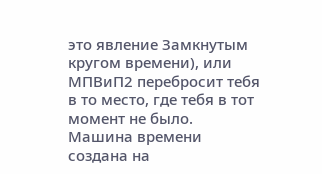это явление Замкнутым кругом времени), или МПВиП2 перебросит тебя в то место, где тебя в тот момент не было. Машина времени создана на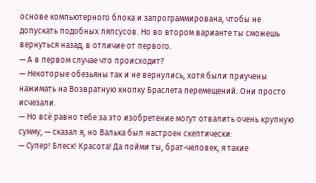основе компьютерного блока и запрограммирована, чтобы не допускать подобных ляпсусов. Но во втором варианте ты сможешь вернуться назад, в отличие от первого.
— А в первом случае что происходит?
— Некоторые обезьяны так и не вернулись, хотя были приучены нажимать на Возвратную кнопку Браслета перемещений. Они просто исчезали.
— Но всё равно тебе за это изобретение могут отвалить очень крупную сумму, — сказал я, но Валька был настроен скептически:
— Супер! Блеск! Красота! Да пойми ты, брат-человек, я такие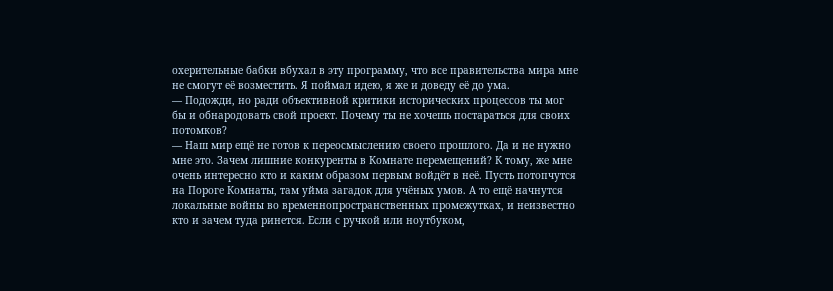охерительные бабки вбухал в эту программу, что все правительства мира мне не смогут её возместить. Я поймал идею, я же и доведу её до ума.
— Подожди, но ради объективной критики исторических процессов ты мог бы и обнародовать свой проект. Почему ты не хочешь постараться для своих потомков?
— Наш мир ещё не готов к переосмыслению своего прошлого. Да и не нужно мне это. Зачем лишние конкуренты в Комнате перемещений? К тому, же мне очень интересно кто и каким образом первым войдёт в неё. Пусть потопчутся на Пороге Комнаты, там уйма загадок для учёных умов. А то ещё начнутся локальные войны во временнопространственных промежутках, и неизвестно кто и зачем туда ринется. Если с ручкой или ноутбуком,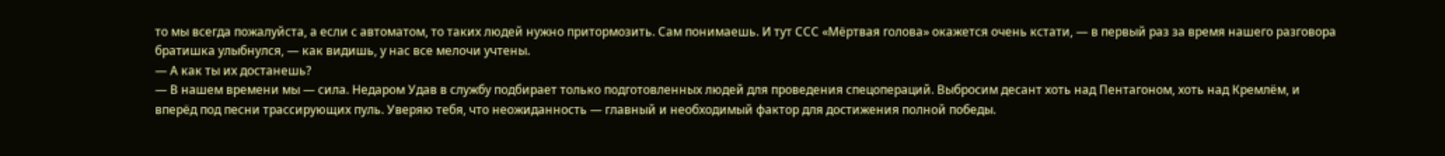то мы всегда пожалуйста, а если с автоматом, то таких людей нужно притормозить. Сам понимаешь. И тут ССС «Мёртвая голова» окажется очень кстати, — в первый раз за время нашего разговора братишка улыбнулся, — как видишь, у нас все мелочи учтены.
— А как ты их достанешь?
— В нашем времени мы — сила. Недаром Удав в службу подбирает только подготовленных людей для проведения спецопераций. Выбросим десант хоть над Пентагоном, хоть над Кремлём, и вперёд под песни трассирующих пуль. Уверяю тебя, что неожиданность — главный и необходимый фактор для достижения полной победы.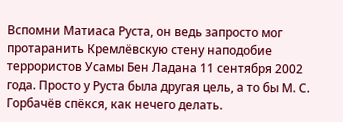Вспомни Матиаса Руста, он ведь запросто мог протаранить Кремлёвскую стену наподобие террористов Усамы Бен Ладана 11 сентября 2002 года. Просто у Руста была другая цель, а то бы М. С. Горбачёв спёкся, как нечего делать.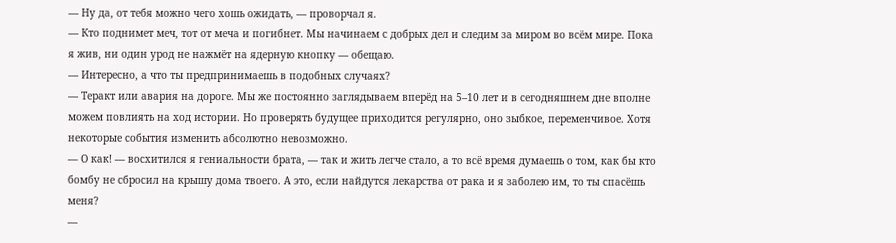— Ну да, от тебя можно чего хошь ожидать, — проворчал я.
— Кто поднимет меч, тот от меча и погибнет. Мы начинаем с добрых дел и следим за миром во всём мире. Пока я жив, ни один урод не нажмёт на ядерную кнопку — обещаю.
— Интересно, а что ты предпринимаешь в подобных случаях?
— Теракт или авария на дороге. Мы же постоянно заглядываем вперёд на 5–10 лет и в сегодняшнем дне вполне можем повлиять на ход истории. Но проверять будущее приходится регулярно, оно зыбкое, переменчивое. Хотя некоторые события изменить абсолютно невозможно.
— О как! — восхитился я гениальности брата, — так и жить легче стало, а то всё время думаешь о том, как бы кто бомбу не сбросил на крышу дома твоего. А это, если найдутся лекарства от рака и я заболею им, то ты спасёшь меня?
—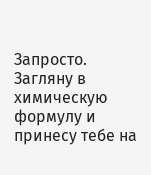Запросто. Загляну в химическую формулу и принесу тебе на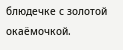блюдечке с золотой окаёмочкой.